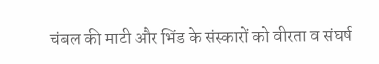चंबल की माटी और भिंड के संस्कारों को वीरता व संघर्ष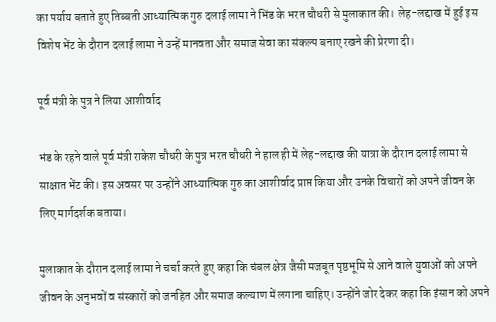का पर्याय बताते हुए तिब्बती आध्यात्मिक गुरु दलाई लामा ने भिंड के भरत चौधरी से मुलाकात की। लेह-लद्दाख में हुई इस विशेष भेंट के दौरान दलाई लामा ने उन्हें मानवता और समाज सेवा का संकल्प बनाए रखने की प्रेरणा दी।

पूर्व मंत्री के पुत्र ने लिया आशीर्वाद

भंड के रहने वाले पूर्व मंत्री राकेश चौधरी के पुत्र भरत चौधरी ने हाल ही में लेह-लद्दाख की यात्रा के दौरान दलाई लामा से साक्षात भेंट की। इस अवसर पर उन्होंने आध्यात्मिक गुरु का आशीर्वाद प्राप्त किया और उनके विचारों को अपने जीवन के लिए मार्गदर्शक बताया।

मुलाकात के दौरान दलाई लामा ने चर्चा करते हुए कहा कि चंबल क्षेत्र जैसी मजबूत पृष्ठभूमि से आने वाले युवाओं को अपने जीवन के अनुभवों व संस्कारों को जनहित और समाज कल्याण में लगाना चाहिए। उन्होंने जोर देकर कहा कि इंसान को अपने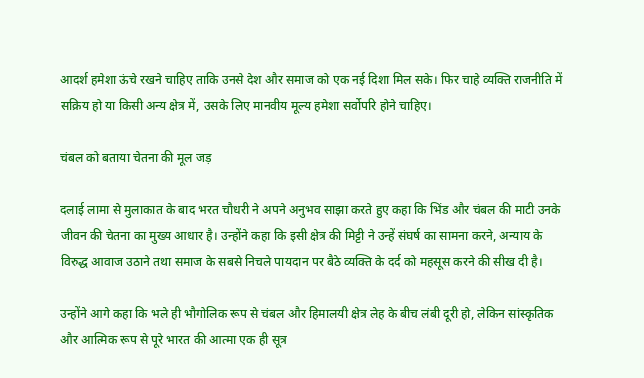आदर्श हमेशा ऊंचे रखने चाहिए ताकि उनसे देश और समाज को एक नई दिशा मिल सके। फिर चाहे व्यक्ति राजनीति में सक्रिय हो या किसी अन्य क्षेत्र में, उसके लिए मानवीय मूल्य हमेशा सर्वोपरि होने चाहिए।

चंबल को बताया चेतना की मूल जड़

दलाई लामा से मुलाकात के बाद भरत चौधरी ने अपने अनुभव साझा करते हुए कहा कि भिंड और चंबल की माटी उनके जीवन की चेतना का मुख्य आधार है। उन्होंने कहा कि इसी क्षेत्र की मिट्टी ने उन्हें संघर्ष का सामना करने, अन्याय के विरुद्ध आवाज उठाने तथा समाज के सबसे निचले पायदान पर बैठे व्यक्ति के दर्द को महसूस करने की सीख दी है।

उन्होंने आगे कहा कि भले ही भौगोलिक रूप से चंबल और हिमालयी क्षेत्र लेह के बीच लंबी दूरी हो, लेकिन सांस्कृतिक और आत्मिक रूप से पूरे भारत की आत्मा एक ही सूत्र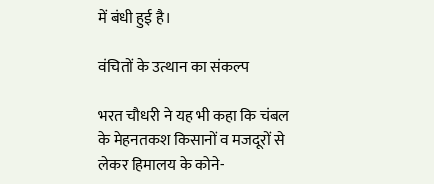में बंधी हुई है।

वंचितों के उत्थान का संकल्प

भरत चौधरी ने यह भी कहा कि चंबल के मेहनतकश किसानों व मजदूरों से लेकर हिमालय के कोने-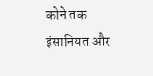कोने तक इंसानियत और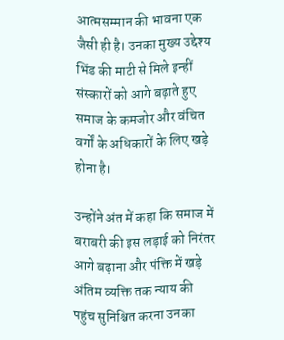आत्मसम्मान की भावना एक जैसी ही है। उनका मुख्य उद्देश्य भिंड की माटी से मिले इन्हीं संस्कारों को आगे बढ़ाते हुए समाज के कमजोर और वंचित वर्गों के अधिकारों के लिए खड़े होना है।

उन्होंने अंत में कहा कि समाज में बराबरी की इस लड़ाई को निरंतर आगे बढ़ाना और पंक्ति में खड़े अंतिम व्यक्ति तक न्याय की पहुंच सुनिश्चित करना उनका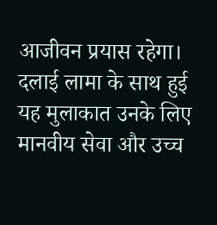आजीवन प्रयास रहेगा। दलाई लामा के साथ हुई यह मुलाकात उनके लिए मानवीय सेवा और उच्च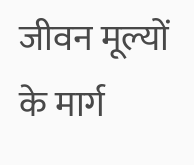जीवन मूल्यों के मार्ग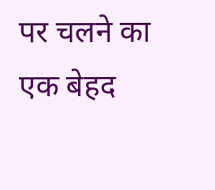पर चलने का एक बेहद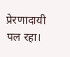प्रेरणादायी पल रहा।